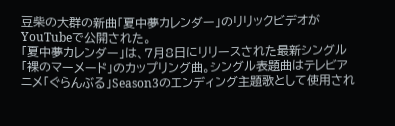豆柴の大群の新曲「夏中夢カレンダー」のリリックビデオがYouTubeで公開された。
「夏中夢カレンダー」は、7月8日にリリースされた最新シングル「裸のマーメード」のカップリング曲。シングル表題曲はテレビアニメ「ぐらんぶる」Season3のエンディング主題歌として使用され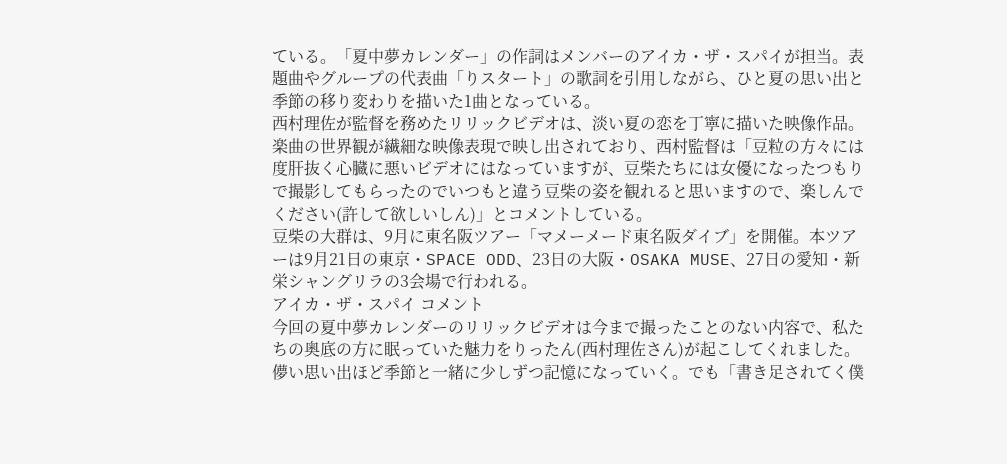ている。「夏中夢カレンダー」の作詞はメンバーのアイカ・ザ・スパイが担当。表題曲やグループの代表曲「りスタート」の歌詞を引用しながら、ひと夏の思い出と季節の移り変わりを描いた1曲となっている。
西村理佐が監督を務めたリリックビデオは、淡い夏の恋を丁寧に描いた映像作品。楽曲の世界観が繊細な映像表現で映し出されており、西村監督は「豆粒の方々には度肝抜く心臓に悪いビデオにはなっていますが、豆柴たちには女優になったつもりで撮影してもらったのでいつもと違う豆柴の姿を観れると思いますので、楽しんでください(許して欲しいしん)」とコメントしている。
豆柴の大群は、9月に東名阪ツアー「マメーメード東名阪ダイブ」を開催。本ツアーは9月21日の東京・SPACE ODD、23日の大阪・OSAKA MUSE、27日の愛知・新栄シャングリラの3会場で行われる。
アイカ・ザ・スパイ コメント
今回の夏中夢カレンダーのリリックビデオは今まで撮ったことのない内容で、私たちの奥底の方に眠っていた魅力をりったん(西村理佐さん)が起こしてくれました。
儚い思い出ほど季節と一緒に少しずつ記憶になっていく。でも「書き足されてく僕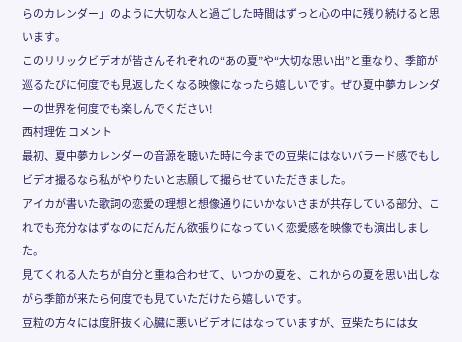らのカレンダー」のように大切な人と過ごした時間はずっと心の中に残り続けると思います。
このリリックビデオが皆さんそれぞれの“あの夏”や“大切な思い出”と重なり、季節が巡るたびに何度でも見返したくなる映像になったら嬉しいです。ぜひ夏中夢カレンダーの世界を何度でも楽しんでください!
西村理佐 コメント
最初、夏中夢カレンダーの音源を聴いた時に今までの豆柴にはないバラード感でもしビデオ撮るなら私がやりたいと志願して撮らせていただきました。
アイカが書いた歌詞の恋愛の理想と想像通りにいかないさまが共存している部分、これでも充分なはずなのにだんだん欲張りになっていく恋愛感を映像でも演出しました。
見てくれる人たちが自分と重ね合わせて、いつかの夏を、これからの夏を思い出しながら季節が来たら何度でも見ていただけたら嬉しいです。
豆粒の方々には度肝抜く心臓に悪いビデオにはなっていますが、豆柴たちには女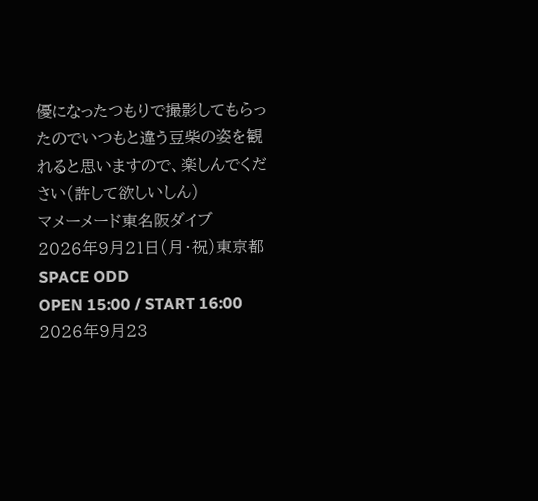優になったつもりで撮影してもらったのでいつもと違う豆柴の姿を観れると思いますので、楽しんでください(許して欲しいしん)
マメーメード東名阪ダイブ
2026年9月21日(月・祝)東京都 SPACE ODD
OPEN 15:00 / START 16:00
2026年9月23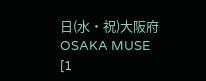日(水・祝)大阪府 OSAKA MUSE
[1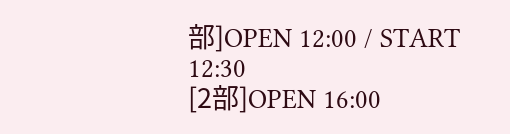部]OPEN 12:00 / START 12:30
[2部]OPEN 16:00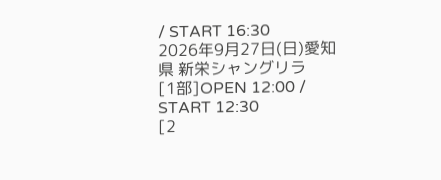/ START 16:30
2026年9月27日(日)愛知県 新栄シャングリラ
[1部]OPEN 12:00 / START 12:30
[2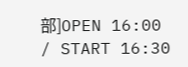部]OPEN 16:00 / START 16:30